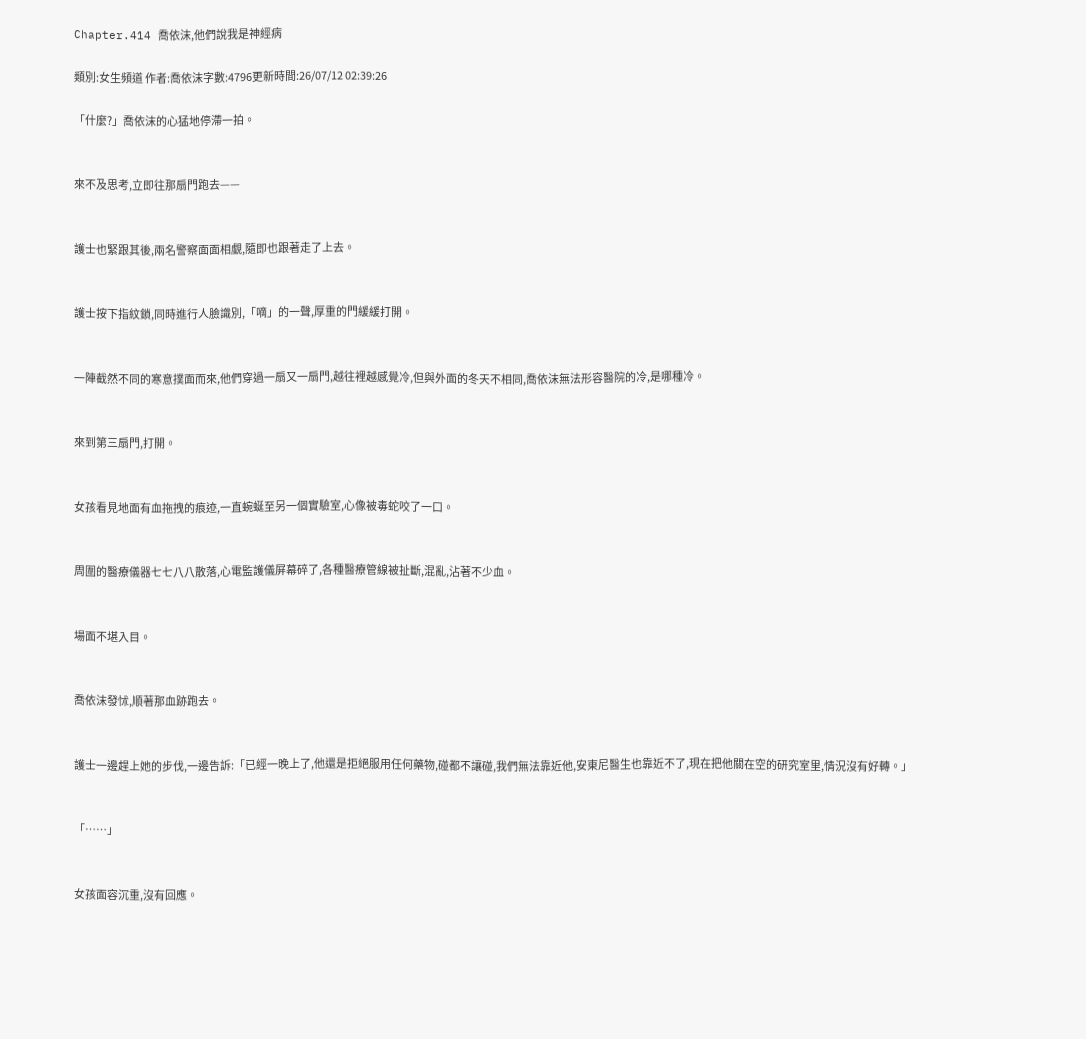Chapter.414 喬依沫,他們說我是神經病

類別:女生頻道 作者:喬依沫字數:4796更新時間:26/07/12 02:39:26

「什麼?」喬依沫的心猛地停滯一拍。


來不及思考,立即往那扇門跑去——


護士也緊跟其後,兩名警察面面相覷,隨即也跟著走了上去。


護士按下指紋鎖,同時進行人臉識別,「嘀」的一聲,厚重的門緩緩打開。


一陣截然不同的寒意撲面而來,他們穿過一扇又一扇門,越往裡越感覺冷,但與外面的冬天不相同,喬依沫無法形容醫院的冷,是哪種冷。


來到第三扇門,打開。


女孩看見地面有血拖拽的痕迹,一直蜿蜒至另一個實驗室,心像被毒蛇咬了一口。


周圍的醫療儀器七七八八散落,心電監護儀屏幕碎了,各種醫療管線被扯斷,混亂,沾著不少血。


場面不堪入目。


喬依沫發怵,順著那血跡跑去。


護士一邊趕上她的步伐,一邊告訴:「已經一晚上了,他還是拒絕服用任何藥物,碰都不讓碰,我們無法靠近他,安東尼醫生也靠近不了,現在把他關在空的研究室里,情況沒有好轉。」


「……」


女孩面容沉重,沒有回應。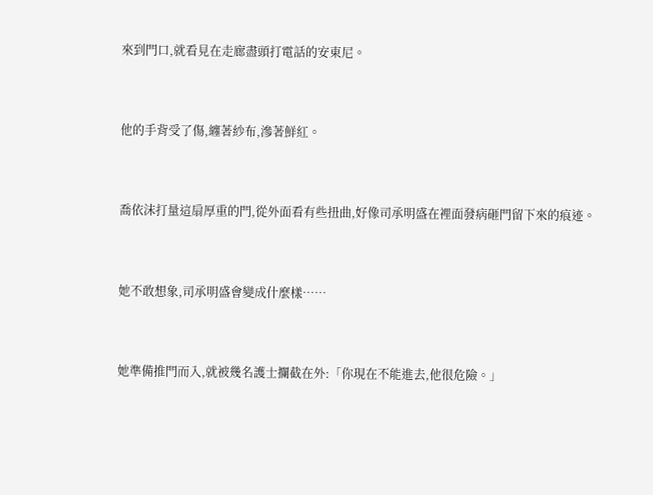來到門口,就看見在走廊盡頭打電話的安東尼。


他的手背受了傷,纏著紗布,滲著鮮紅。


喬依沫打量這扇厚重的門,從外面看有些扭曲,好像司承明盛在裡面發病砸門留下來的痕迹。


她不敢想象,司承明盛會變成什麼樣……


她準備推門而入,就被幾名護士攔截在外:「你現在不能進去,他很危險。」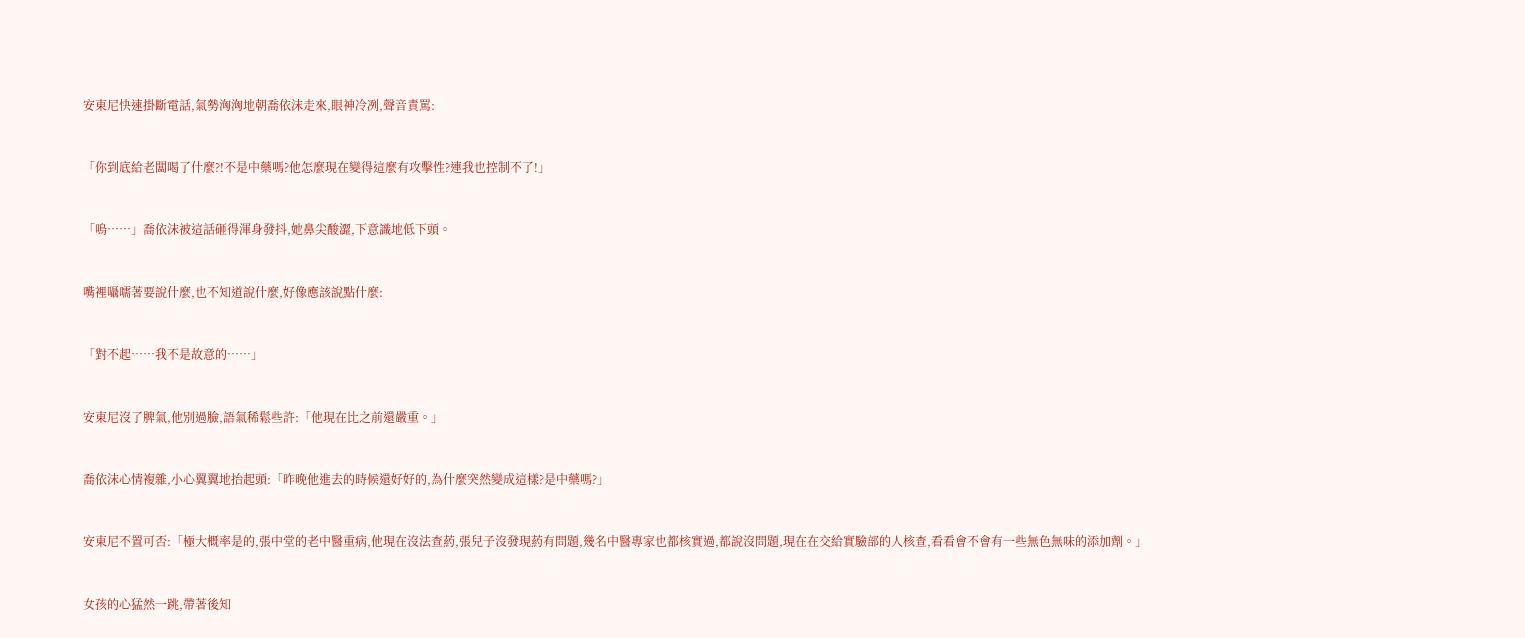安東尼快速掛斷電話,氣勢洶洶地朝喬依沫走來,眼神冷冽,聲音責罵:


「你到底給老闆喝了什麼?!不是中藥嗎?他怎麼現在變得這麼有攻擊性?連我也控制不了!」


「嗚……」喬依沫被這話砸得渾身發抖,她鼻尖酸澀,下意識地低下頭。


嘴裡囁嚅著要說什麼,也不知道說什麼,好像應該說點什麼:


「對不起……我不是故意的……」


安東尼沒了脾氣,他別過臉,語氣稀鬆些許:「他現在比之前還嚴重。」


喬依沫心情複雜,小心翼翼地抬起頭:「昨晚他進去的時候還好好的,為什麼突然變成這樣?是中藥嗎?」


安東尼不置可否:「極大概率是的,張中堂的老中醫重病,他現在沒法查葯,張兒子沒發現葯有問題,幾名中醫專家也都核實過,都說沒問題,現在在交給實驗部的人核查,看看會不會有一些無色無味的添加劑。」


女孩的心猛然一跳,帶著後知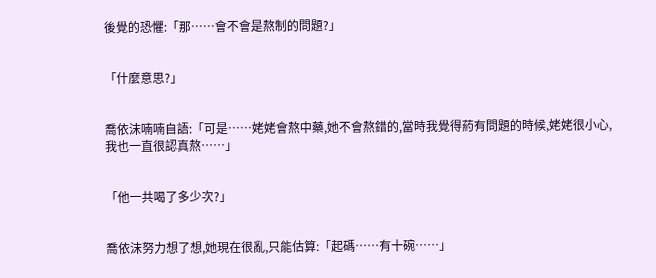後覺的恐懼:「那……會不會是熬制的問題?」


「什麼意思?」


喬依沫喃喃自語:「可是……姥姥會熬中藥,她不會熬錯的,當時我覺得葯有問題的時候,姥姥很小心,我也一直很認真熬……」


「他一共喝了多少次?」


喬依沫努力想了想,她現在很亂,只能估算:「起碼……有十碗……」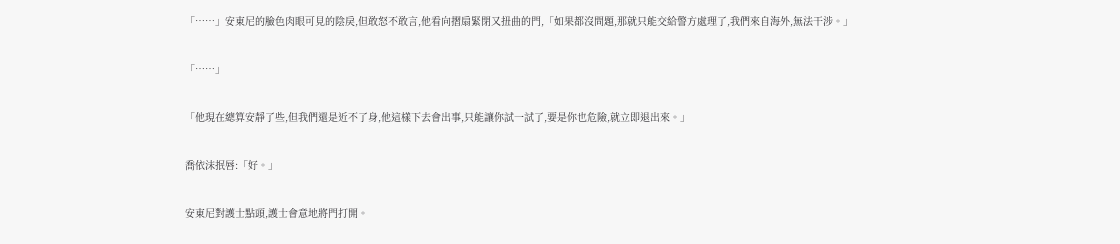「……」安東尼的臉色肉眼可見的陰戾,但敢怒不敢言,他看向摺扇緊閉又扭曲的門,「如果都沒問題,那就只能交給警方處理了,我們來自海外,無法干涉。」


「……」


「他現在總算安靜了些,但我們還是近不了身,他這樣下去會出事,只能讓你試一試了,要是你也危險,就立即退出來。」


喬依沫抿唇:「好。」


安東尼對護士點頭,護士會意地將門打開。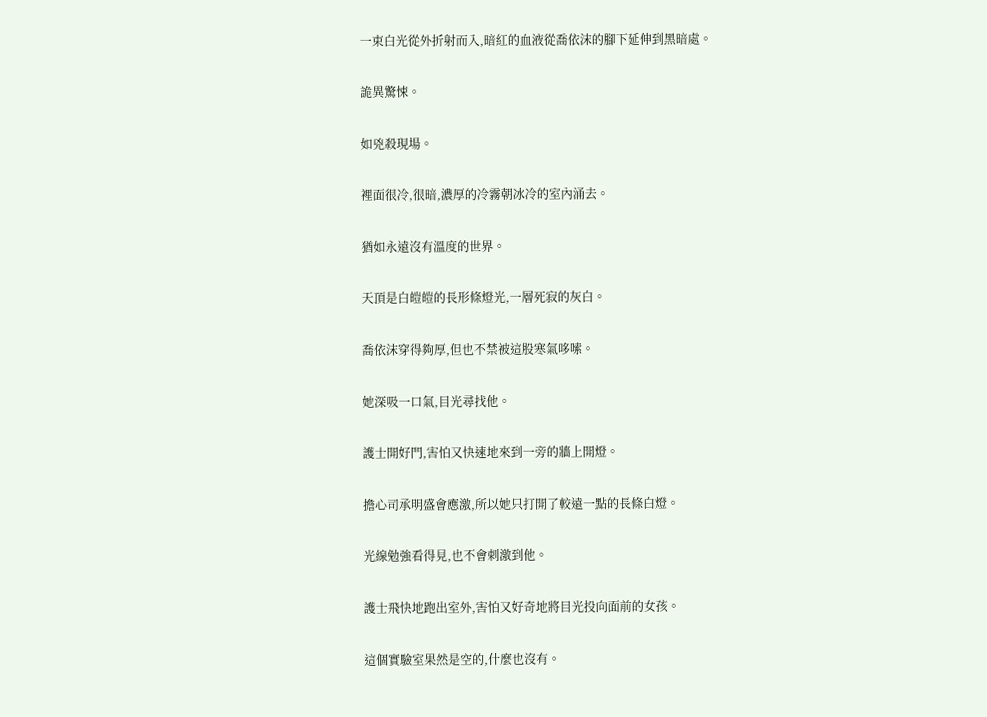一束白光從外折射而入,暗紅的血液從喬依沫的腳下延伸到黑暗處。


詭異驚悚。


如兇殺現場。


裡面很冷,很暗,濃厚的冷霧朝冰冷的室內涌去。


猶如永遠沒有溫度的世界。


天頂是白皚皚的長形條燈光,一層死寂的灰白。


喬依沫穿得夠厚,但也不禁被這股寒氣哆嗦。


她深吸一口氣,目光尋找他。


護士開好門,害怕又快速地來到一旁的牆上開燈。


擔心司承明盛會應激,所以她只打開了較遠一點的長條白燈。


光線勉強看得見,也不會刺激到他。


護士飛快地跑出室外,害怕又好奇地將目光投向面前的女孩。


這個實驗室果然是空的,什麼也沒有。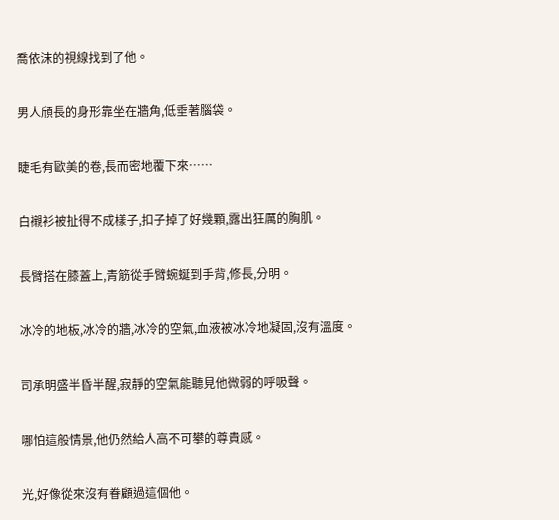喬依沫的視線找到了他。


男人頎長的身形靠坐在牆角,低垂著腦袋。


睫毛有歐美的卷,長而密地覆下來……


白襯衫被扯得不成樣子,扣子掉了好幾顆,露出狂厲的胸肌。


長臂搭在膝蓋上,青筋從手臂蜿蜒到手背,修長,分明。


冰冷的地板,冰冷的牆,冰冷的空氣,血液被冰冷地凝固,沒有溫度。


司承明盛半昏半醒,寂靜的空氣能聽見他微弱的呼吸聲。


哪怕這般情景,他仍然給人高不可攀的尊貴感。


光,好像從來沒有眷顧過這個他。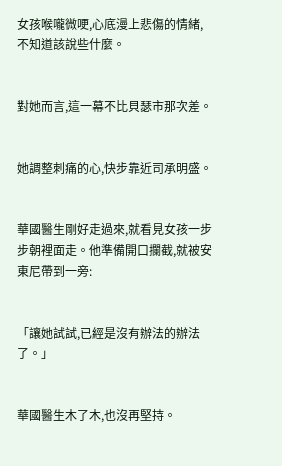女孩喉嚨微哽,心底漫上悲傷的情緒,不知道該說些什麼。


對她而言,這一幕不比貝瑟市那次差。


她調整刺痛的心,快步靠近司承明盛。


華國醫生剛好走過來,就看見女孩一步步朝裡面走。他準備開口攔截,就被安東尼帶到一旁:


「讓她試試,已經是沒有辦法的辦法了。」


華國醫生木了木,也沒再堅持。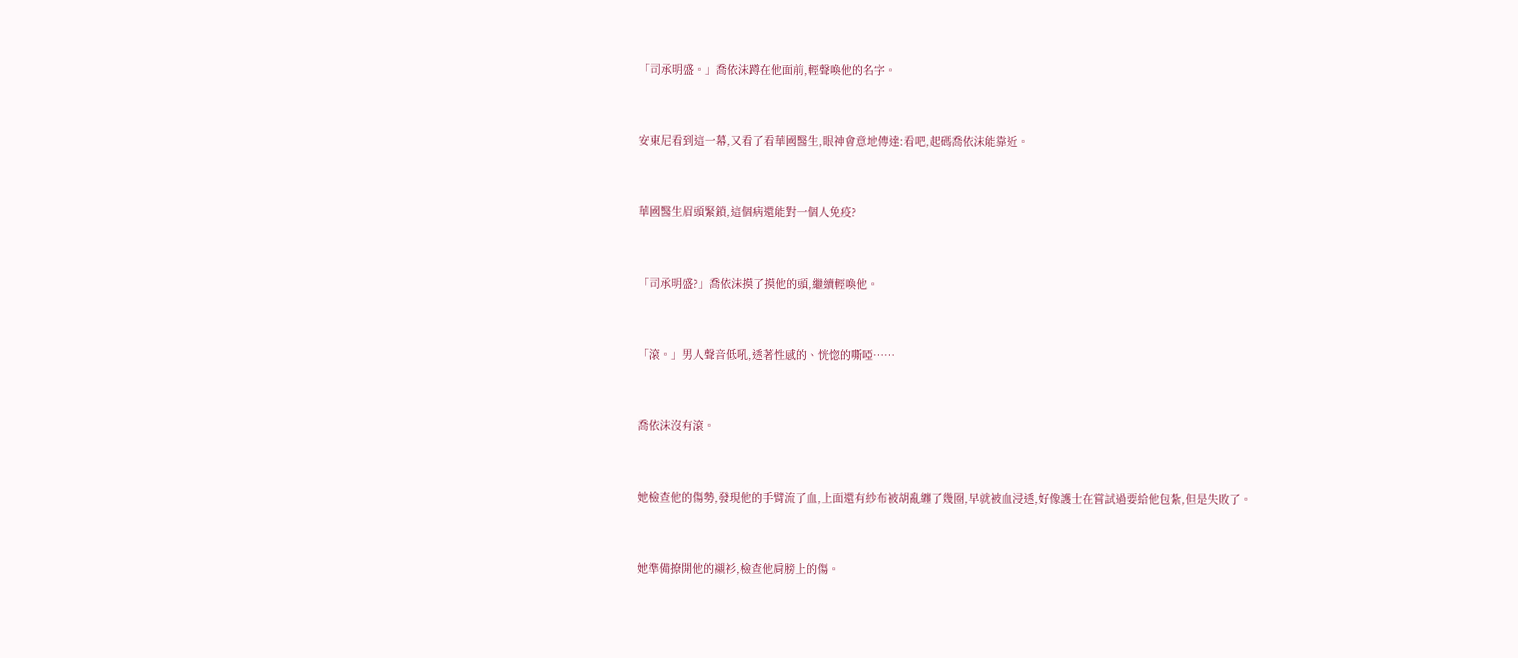「司承明盛。」喬依沫蹲在他面前,輕聲喚他的名字。


安東尼看到這一幕,又看了看華國醫生,眼神會意地傳達:看吧,起碼喬依沫能靠近。


華國醫生眉頭緊鎖,這個病還能對一個人免疫?


「司承明盛?」喬依沫摸了摸他的頭,繼續輕喚他。


「滾。」男人聲音低吼,透著性感的、恍惚的嘶啞……


喬依沫沒有滾。


她檢查他的傷勢,發現他的手臂流了血,上面還有紗布被胡亂纏了幾圈,早就被血浸透,好像護士在嘗試過要給他包紮,但是失敗了。


她準備撩開他的襯衫,檢查他肩膀上的傷。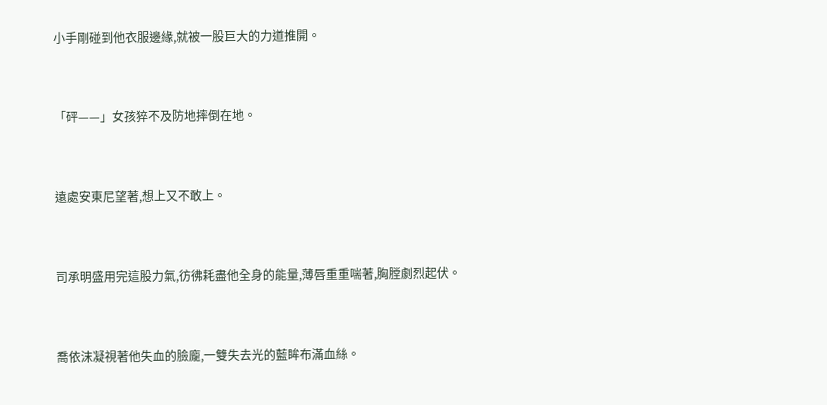小手剛碰到他衣服邊緣,就被一股巨大的力道推開。


「砰——」女孩猝不及防地摔倒在地。


遠處安東尼望著,想上又不敢上。


司承明盛用完這股力氣,彷彿耗盡他全身的能量,薄唇重重喘著,胸膛劇烈起伏。


喬依沫凝視著他失血的臉龐,一雙失去光的藍眸布滿血絲。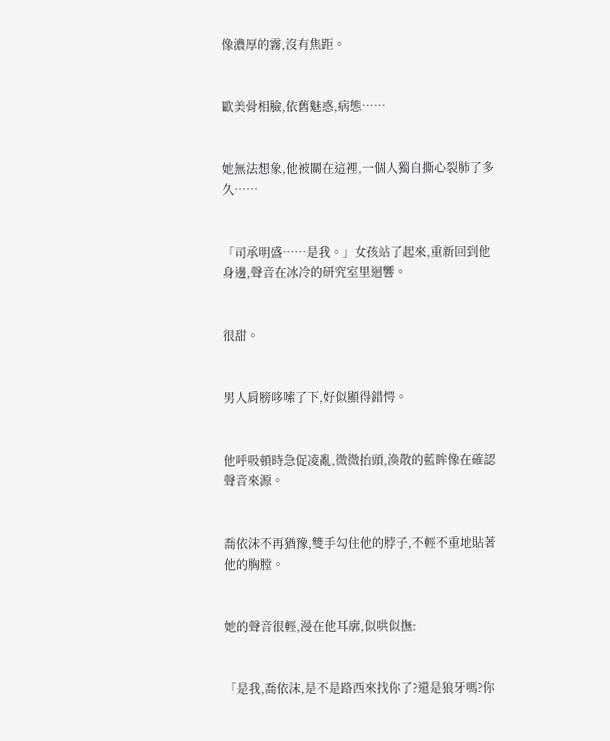像濃厚的霧,沒有焦距。


歐美骨相臉,依舊魅惑,病態……


她無法想象,他被關在這裡,一個人獨自撕心裂肺了多久……


「司承明盛……是我。」女孩站了起來,重新回到他身邊,聲音在冰冷的研究室里迴響。


很甜。


男人肩膀哆嗦了下,好似顯得錯愕。


他呼吸頓時急促凌亂,微微抬頭,渙散的藍眸像在確認聲音來源。


喬依沫不再猶豫,雙手勾住他的脖子,不輕不重地貼著他的胸膛。


她的聲音很輕,漫在他耳廓,似哄似撫:


「是我,喬依沫,是不是路西來找你了?還是狼牙嗎?你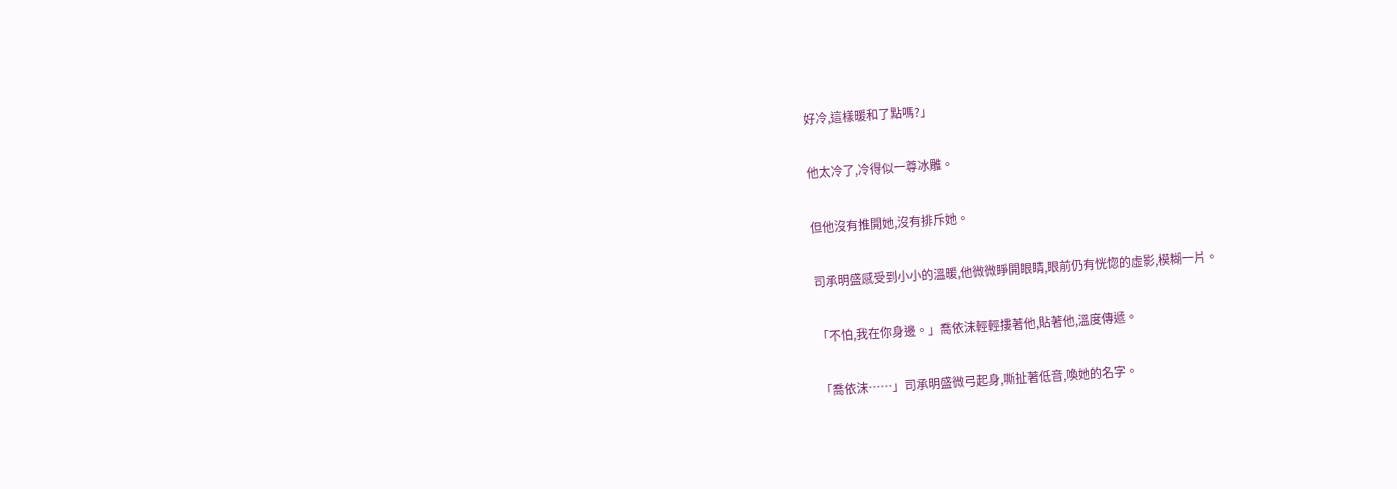好冷,這樣暖和了點嗎?」


他太冷了,冷得似一尊冰雕。


但他沒有推開她,沒有排斥她。


司承明盛感受到小小的溫暖,他微微睜開眼睛,眼前仍有恍惚的虛影,模糊一片。


「不怕,我在你身邊。」喬依沫輕輕摟著他,貼著他,溫度傳遞。


「喬依沫……」司承明盛微弓起身,嘶扯著低音,喚她的名字。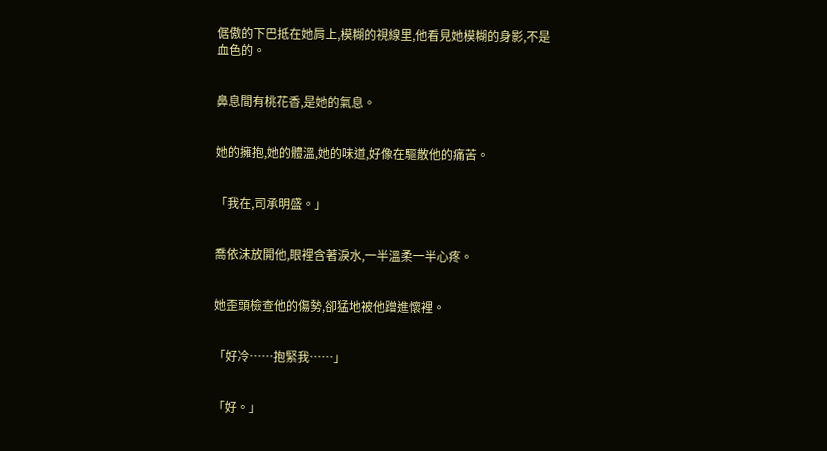倨傲的下巴抵在她肩上,模糊的視線里,他看見她模糊的身影,不是血色的。


鼻息間有桃花香,是她的氣息。


她的擁抱,她的體溫,她的味道,好像在驅散他的痛苦。


「我在,司承明盛。」


喬依沫放開他,眼裡含著淚水,一半溫柔一半心疼。


她歪頭檢查他的傷勢,卻猛地被他蹭進懷裡。


「好冷……抱緊我……」


「好。」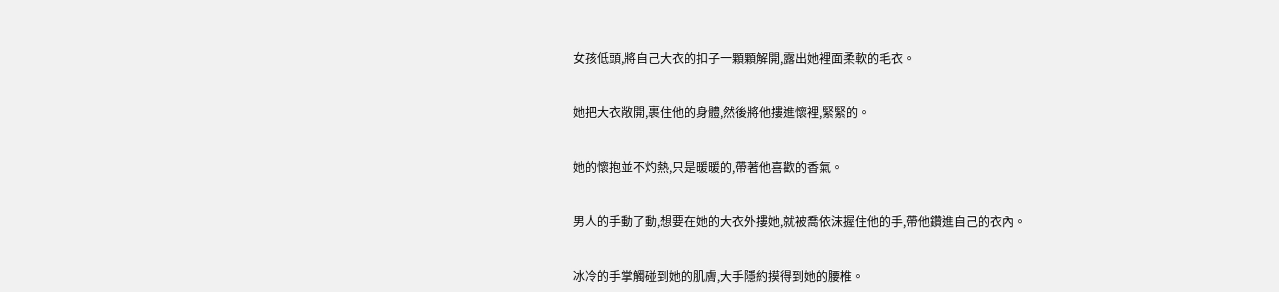女孩低頭,將自己大衣的扣子一顆顆解開,露出她裡面柔軟的毛衣。


她把大衣敞開,裹住他的身體,然後將他摟進懷裡,緊緊的。


她的懷抱並不灼熱,只是暖暖的,帶著他喜歡的香氣。


男人的手動了動,想要在她的大衣外摟她,就被喬依沫握住他的手,帶他鑽進自己的衣內。


冰冷的手掌觸碰到她的肌膚,大手隱約摸得到她的腰椎。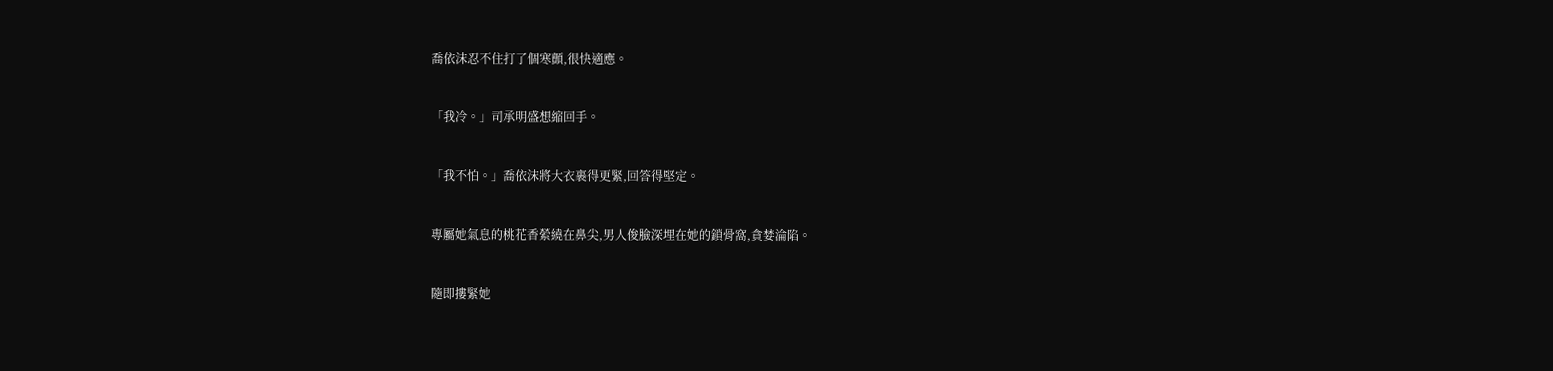喬依沫忍不住打了個寒顫,很快適應。


「我冷。」司承明盛想縮回手。


「我不怕。」喬依沫將大衣裹得更緊,回答得堅定。


專屬她氣息的桃花香縈繞在鼻尖,男人俊臉深埋在她的鎖骨窩,貪婪淪陷。


隨即摟緊她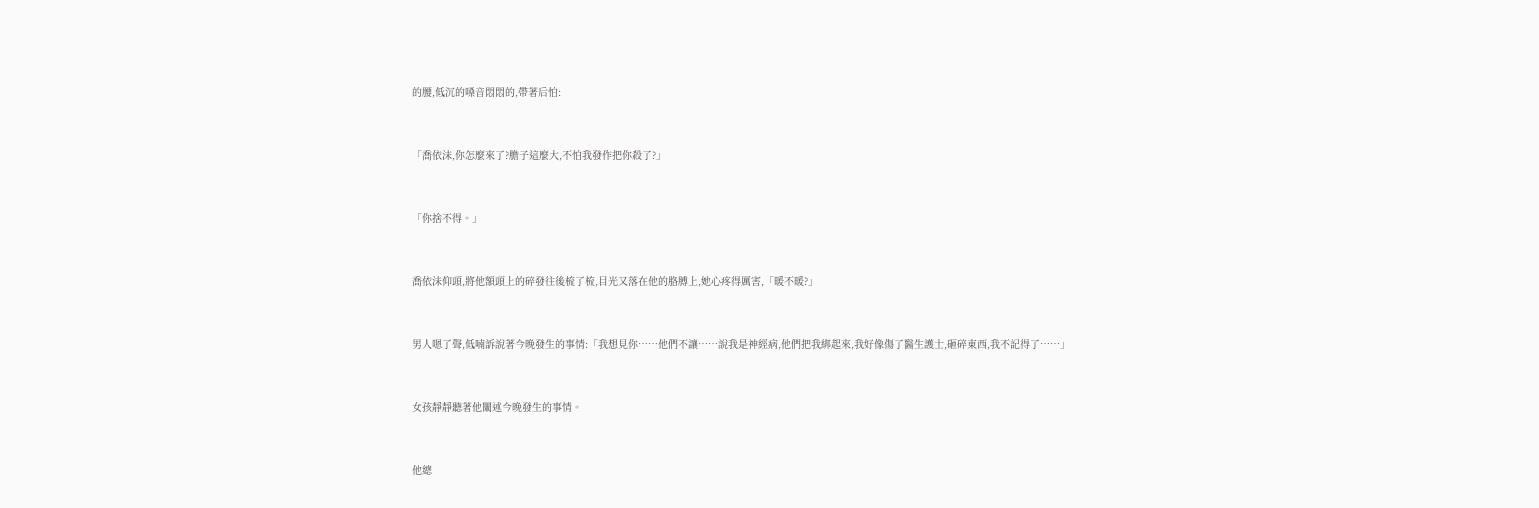的腰,低沉的嗓音悶悶的,帶著后怕:


「喬依沫,你怎麼來了?膽子這麼大,不怕我發作把你殺了?」


「你捨不得。」


喬依沫仰頭,將他額頭上的碎發往後梳了梳,目光又落在他的胳膊上,她心疼得厲害,「暖不暖?」


男人嗯了聲,低喃訴說著今晚發生的事情:「我想見你……他們不讓……說我是神經病,他們把我綁起來,我好像傷了醫生護士,砸碎東西,我不記得了……」


女孩靜靜聽著他闡述今晚發生的事情。


他總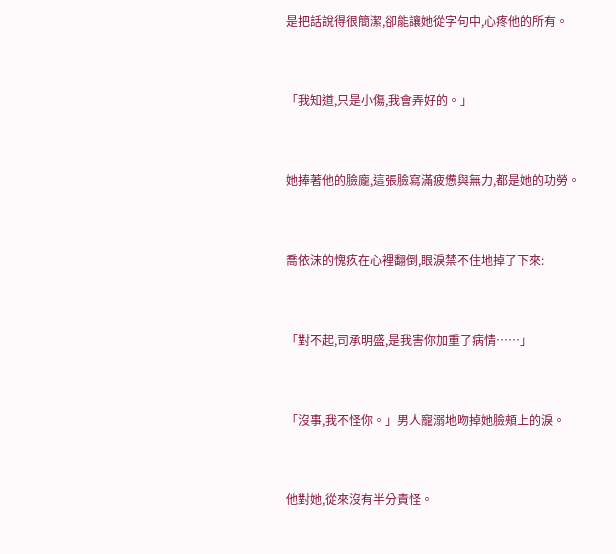是把話說得很簡潔,卻能讓她從字句中,心疼他的所有。


「我知道,只是小傷,我會弄好的。」


她捧著他的臉龐,這張臉寫滿疲憊與無力,都是她的功勞。


喬依沫的愧疚在心裡翻倒,眼淚禁不住地掉了下來:


「對不起,司承明盛,是我害你加重了病情……」


「沒事,我不怪你。」男人寵溺地吻掉她臉頰上的淚。


他對她,從來沒有半分責怪。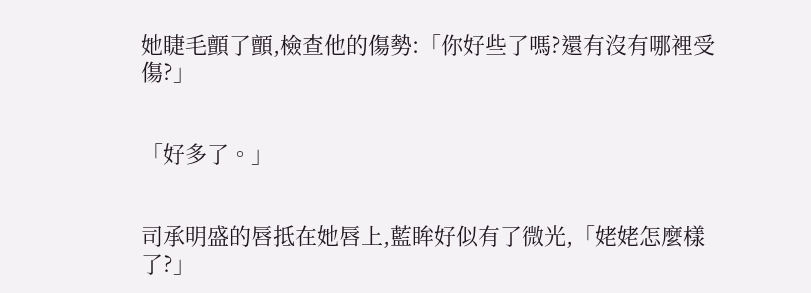她睫毛顫了顫,檢查他的傷勢:「你好些了嗎?還有沒有哪裡受傷?」


「好多了。」


司承明盛的唇抵在她唇上,藍眸好似有了微光,「姥姥怎麼樣了?」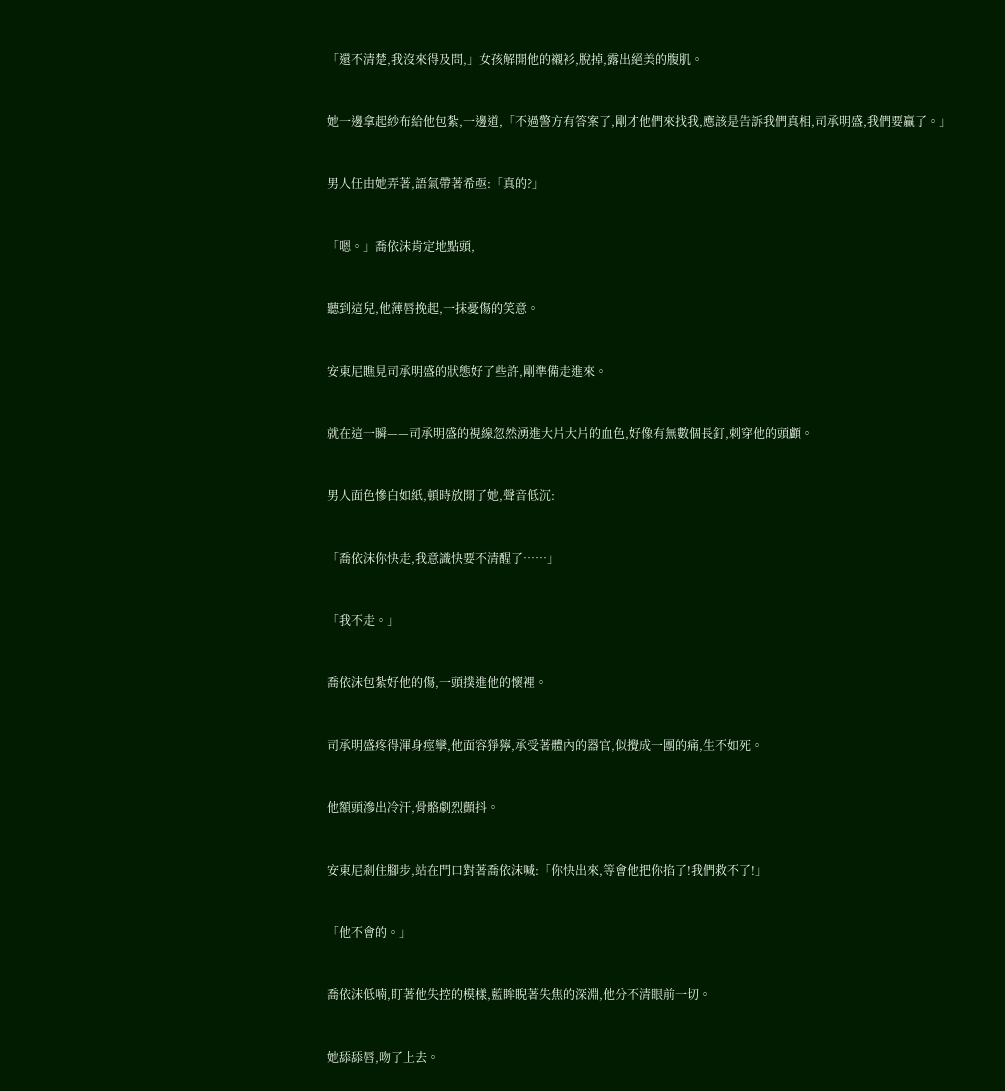「還不清楚,我沒來得及問,」女孩解開他的襯衫,脫掉,露出絕美的腹肌。


她一邊拿起紗布給他包紮,一邊道,「不過警方有答案了,剛才他們來找我,應該是告訴我們真相,司承明盛,我們要贏了。」


男人任由她弄著,語氣帶著希亟:「真的?」


「嗯。」喬依沫肯定地點頭,


聽到這兒,他薄唇挽起,一抹憂傷的笑意。


安東尼瞧見司承明盛的狀態好了些許,剛準備走進來。


就在這一瞬——司承明盛的視線忽然湧進大片大片的血色,好像有無數個長釘,刺穿他的頭顱。


男人面色慘白如紙,頓時放開了她,聲音低沉:


「喬依沫你快走,我意識快要不清醒了……」


「我不走。」


喬依沫包紮好他的傷,一頭撲進他的懷裡。


司承明盛疼得渾身痙攣,他面容猙獰,承受著體內的器官,似攪成一團的痛,生不如死。


他額頭滲出冷汗,骨骼劇烈顫抖。


安東尼剎住腳步,站在門口對著喬依沫喊:「你快出來,等會他把你掐了!我們救不了!」


「他不會的。」


喬依沫低喃,盯著他失控的模樣,藍眸睨著失焦的深淵,他分不清眼前一切。


她舔舔唇,吻了上去。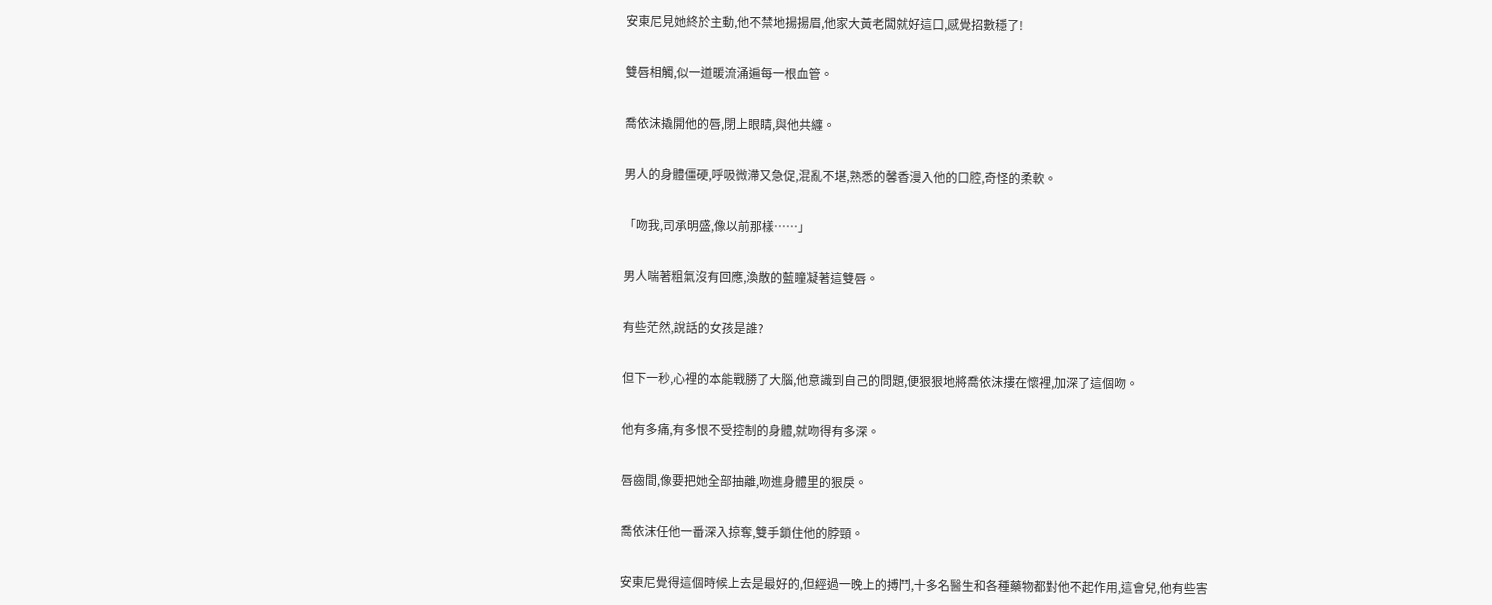安東尼見她終於主動,他不禁地揚揚眉,他家大黃老闆就好這口,感覺招數穩了!


雙唇相觸,似一道暖流涌遍每一根血管。


喬依沫撬開他的唇,閉上眼睛,與他共纏。


男人的身體僵硬,呼吸微滯又急促,混亂不堪,熟悉的馨香漫入他的口腔,奇怪的柔軟。


「吻我,司承明盛,像以前那樣……」


男人喘著粗氣沒有回應,渙散的藍瞳凝著這雙唇。


有些茫然,說話的女孩是誰?


但下一秒,心裡的本能戰勝了大腦,他意識到自己的問題,便狠狠地將喬依沫摟在懷裡,加深了這個吻。


他有多痛,有多恨不受控制的身體,就吻得有多深。


唇齒間,像要把她全部抽離,吻進身體里的狠戾。


喬依沫任他一番深入掠奪,雙手鎖住他的脖頸。


安東尼覺得這個時候上去是最好的,但經過一晚上的搏鬥,十多名醫生和各種藥物都對他不起作用,這會兒,他有些害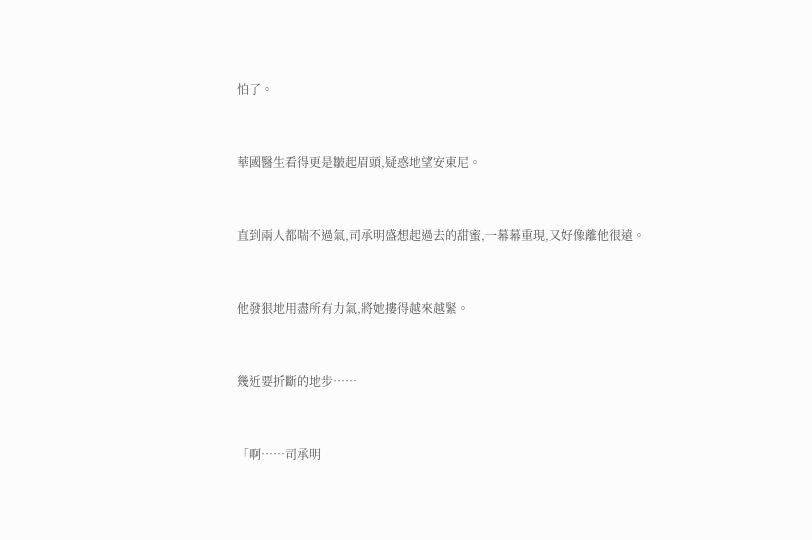怕了。


華國醫生看得更是皺起眉頭,疑惑地望安東尼。


直到兩人都喘不過氣,司承明盛想起過去的甜蜜,一幕幕重現,又好像離他很遠。


他發狠地用盡所有力氣,將她摟得越來越緊。


幾近要折斷的地步……


「啊……司承明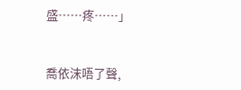盛……疼……」


喬依沫唔了聲,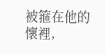被箍在他的懷裡,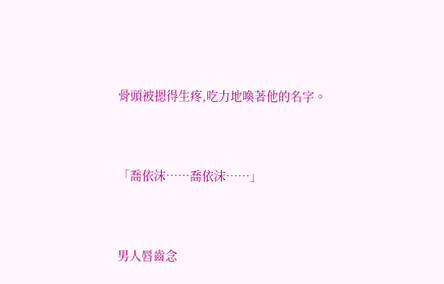骨頭被摁得生疼,吃力地喚著他的名字。


「喬依沫……喬依沫……」


男人唇齒念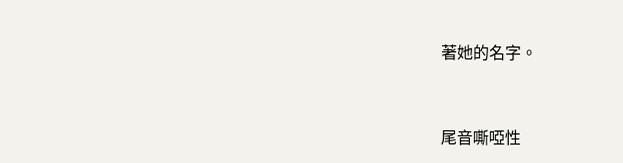著她的名字。


尾音嘶啞性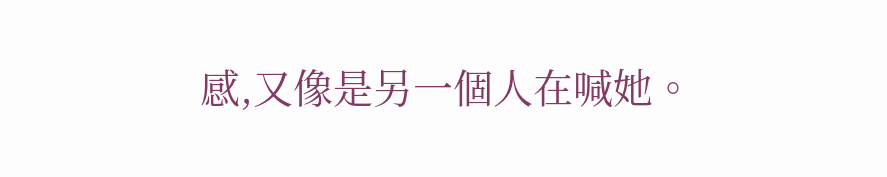感,又像是另一個人在喊她。